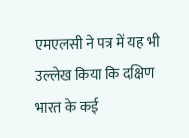एमएलसी ने पत्र में यह भी उल्लेख किया कि दक्षिण भारत के कई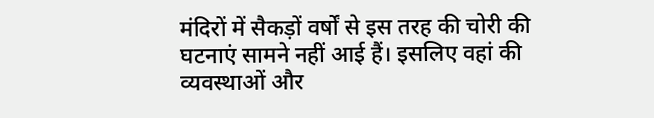मंदिरों में सैकड़ों वर्षों से इस तरह की चोरी की घटनाएं सामने नहीं आई हैं। इसलिए वहां की व्यवस्थाओं और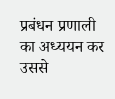प्रबंधन प्रणाली का अध्ययन कर उससे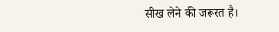सीख लेने की जरूरत है।